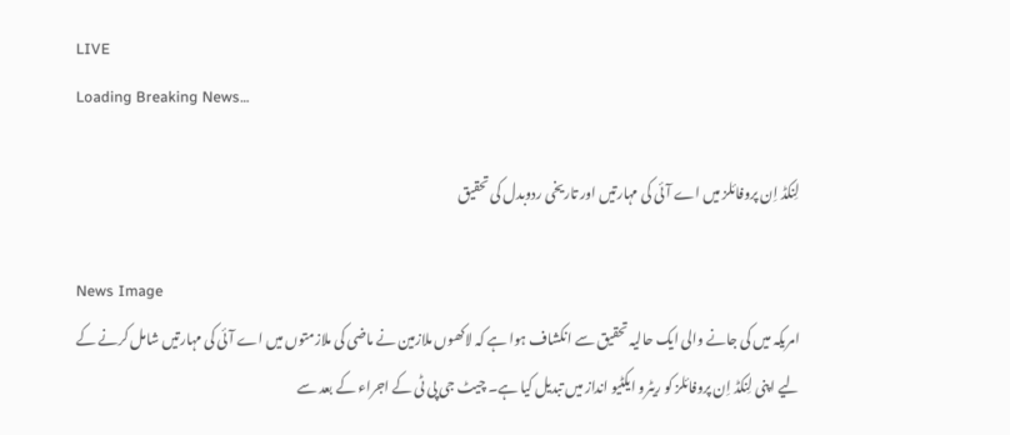LIVE
Loading Breaking News...

لِنکڈ اِن پروفائلز میں اے آئی کی مہارتیں اور تاریخی ردوبدل کی تحقیق

News Image
امریکہ میں کی جانے والی ایک حالیہ تحقیق سے انکشاف ہوا ہے کہ لاکھوں ملازمین نے ماضی کی ملازمتوں میں اے آئی کی مہارتیں شامل کرنے کے لیے اپنی لِنکڈ اِن پروفائلز کو ریٹرو ایکٹیو انداز میں تبدیل کیا ہے۔ چیٹ جی پی ٹی کے اجراء کے بعد سے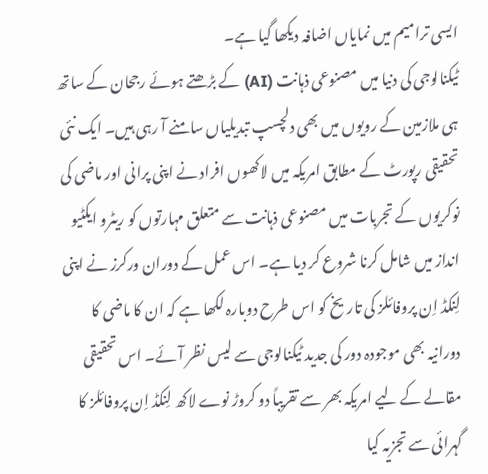ایسی ترامیم میں نمایاں اضافہ دیکھا گیا ہے۔
ٹیکنالوجی کی دنیا میں مصنوعی ذہانت (AI) کے بڑھتے ہوئے رجحان کے ساتھ ہی ملازمین کے رویوں میں بھی دلچسپ تبدیلیاں سامنے آ رہی ہیں۔ ایک نئی تحقیقی رپورٹ کے مطابق امریکہ میں لاکھوں افراد نے اپنی پرانی اور ماضی کی نوکریوں کے تجربات میں مصنوعی ذہانت سے متعلق مہارتوں کو ریٹرو ایکٹیو انداز میں شامل کرنا شروع کر دیا ہے۔ اس عمل کے دوران ورکرز نے اپنی لِنکڈ اِن پروفائلز کی تاریخ کو اس طرح دوبارہ لکھا ہے کہ ان کا ماضی کا دورانیہ بھی موجودہ دور کی جدید ٹیکنالوجی سے لیس نظر آئے۔ اس تحقیقی مقالے کے لیے امریکہ بھر سے تقریباً دو کروڑ نوے لاکھ لِنکڈ اِن پروفائلز کا گہرائی سے تجزیہ کیا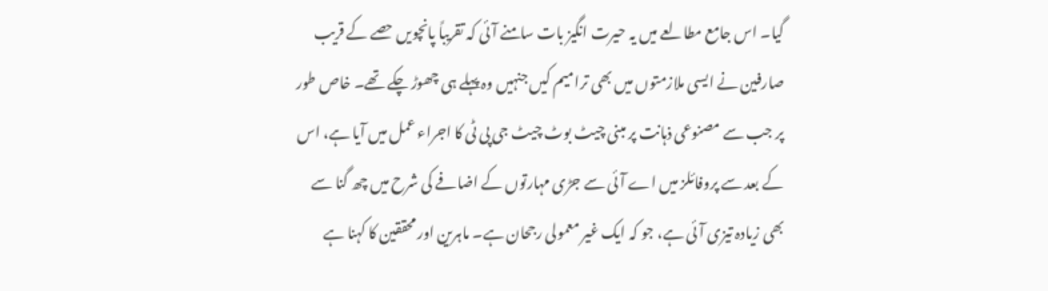گیا۔ اس جامع مطالعے میں یہ حیرت انگیز بات سامنے آئی کہ تقریباً پانچویں حصے کے قریب صارفین نے ایسی ملازمتوں میں بھی ترامیم کیں جنہیں وہ پہلے ہی چھوڑ چکے تھے۔ خاص طور پر جب سے مصنوعی ذہانت پر مبنی چیٹ بوٹ چیٹ جی پی ٹی کا اجراء عمل میں آیا ہے، اس کے بعد سے پروفائلز میں اے آئی سے جڑی مہارتوں کے اضافے کی شرح میں چھ گنا سے بھی زیادہ تیزی آئی ہے، جو کہ ایک غیر معمولی رجحان ہے۔ ماہرین اور محققین کا کہنا ہے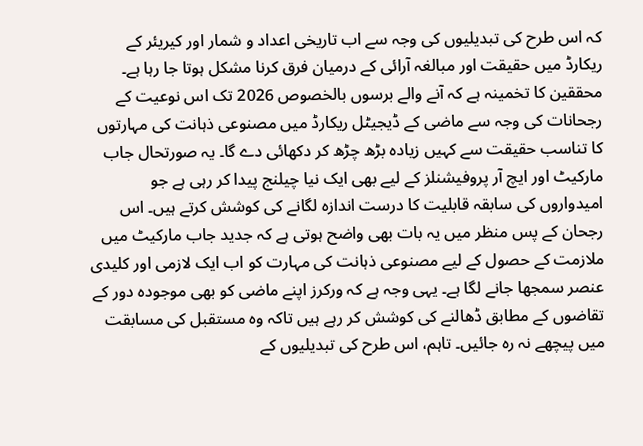کہ اس طرح کی تبدیلیوں کی وجہ سے اب تاریخی اعداد و شمار اور کیریئر کے ریکارڈ میں حقیقت اور مبالغہ آرائی کے درمیان فرق کرنا مشکل ہوتا جا رہا ہے۔ محققین کا تخمینہ ہے کہ آنے والے برسوں بالخصوص 2026 تک اس نوعیت کے رجحانات کی وجہ سے ماضی کے ڈیجیٹل ریکارڈ میں مصنوعی ذہانت کی مہارتوں کا تناسب حقیقت سے کہیں زیادہ بڑھ چڑھ کر دکھائی دے گا۔ یہ صورتحال جاب مارکیٹ اور ایچ آر پروفیشنلز کے لیے بھی ایک نیا چیلنج پیدا کر رہی ہے جو امیدواروں کی سابقہ قابلیت کا درست اندازہ لگانے کی کوشش کرتے ہیں۔ اس رجحان کے پس منظر میں یہ بات بھی واضح ہوتی ہے کہ جدید جاب مارکیٹ میں ملازمت کے حصول کے لیے مصنوعی ذہانت کی مہارت کو اب ایک لازمی اور کلیدی عنصر سمجھا جانے لگا ہے۔ یہی وجہ ہے کہ ورکرز اپنے ماضی کو بھی موجودہ دور کے تقاضوں کے مطابق ڈھالنے کی کوشش کر رہے ہیں تاکہ وہ مستقبل کی مسابقت میں پیچھے نہ رہ جائیں۔ تاہم، اس طرح کی تبدیلیوں کے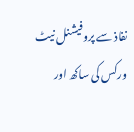نفاذ سے پروفیشنل نیٹ ورکس کی ساکھ اور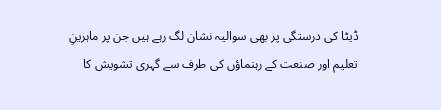ڈیٹا کی درستگی پر بھی سوالیہ نشان لگ رہے ہیں جن پر ماہرینِ تعلیم اور صنعت کے رہنماؤں کی طرف سے گہری تشویش کا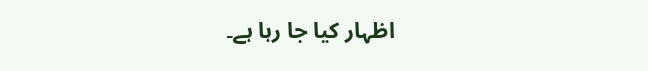اظہار کیا جا رہا ہے۔